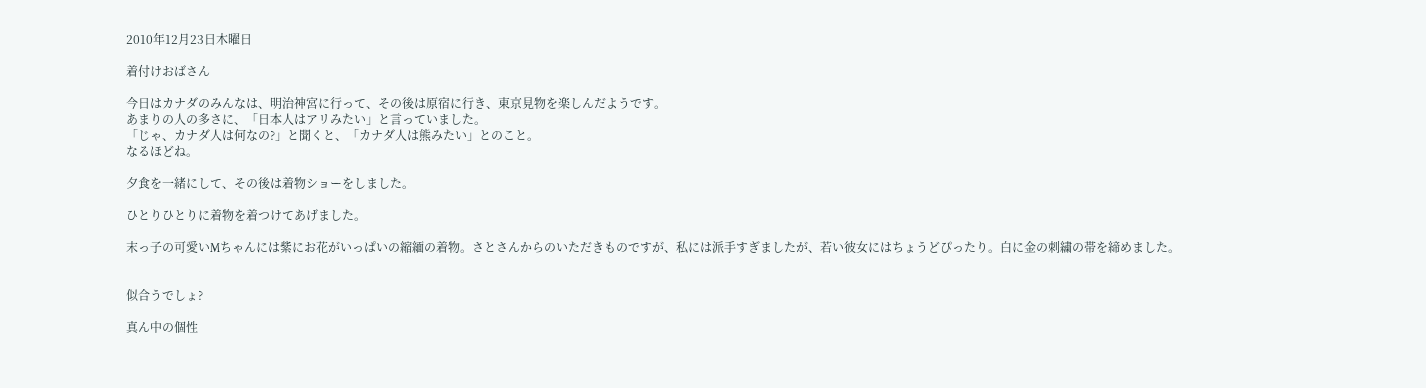2010年12月23日木曜日

着付けおばさん

今日はカナダのみんなは、明治神宮に行って、その後は原宿に行き、東京見物を楽しんだようです。
あまりの人の多さに、「日本人はアリみたい」と言っていました。
「じゃ、カナダ人は何なの?」と聞くと、「カナダ人は熊みたい」とのこと。
なるほどね。

夕食を一緒にして、その後は着物ショーをしました。

ひとりひとりに着物を着つけてあげました。

末っ子の可愛いMちゃんには紫にお花がいっぱいの縮緬の着物。さとさんからのいただきものですが、私には派手すぎましたが、若い彼女にはちょうどぴったり。白に金の刺繍の帯を締めました。


似合うでしょ?

真ん中の個性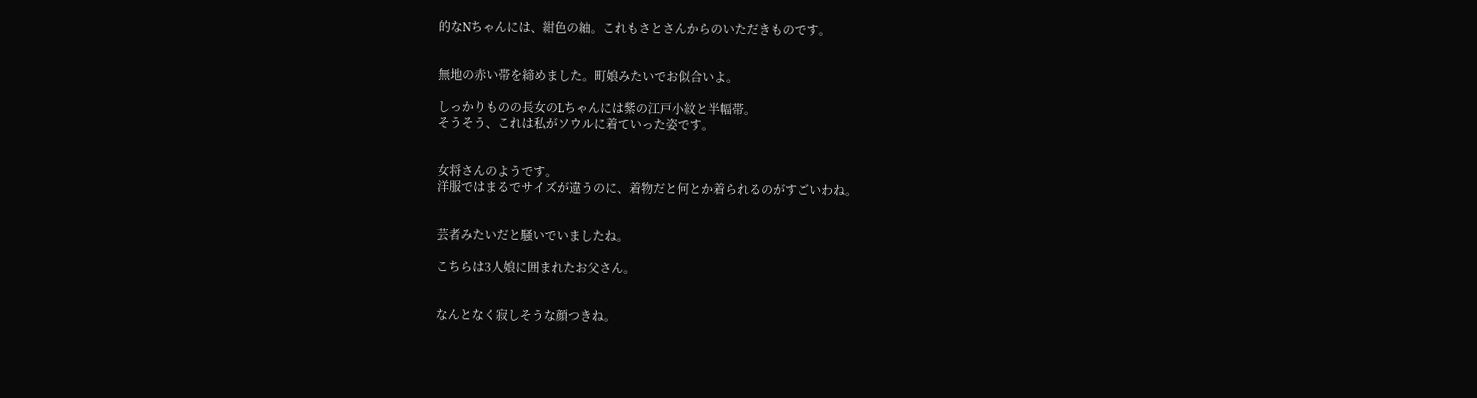的なNちゃんには、紺色の紬。これもさとさんからのいただきものです。


無地の赤い帯を締めました。町娘みたいでお似合いよ。

しっかりものの長女のLちゃんには紫の江戸小紋と半幅帯。
そうそう、これは私がソウルに着ていった姿です。


女将さんのようです。
洋服ではまるでサイズが違うのに、着物だと何とか着られるのがすごいわね。


芸者みたいだと騒いでいましたね。

こちらは3人娘に囲まれたお父さん。


なんとなく寂しそうな顔つきね。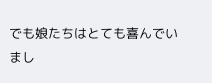でも娘たちはとても喜んでいまし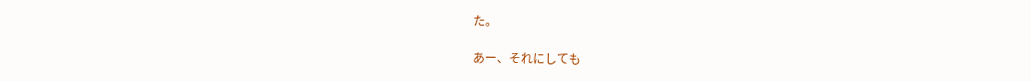た。

あー、それにしても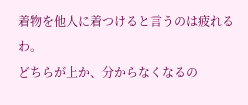着物を他人に着つけると言うのは疲れるわ。
どちらが上か、分からなくなるの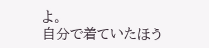よ。
自分で着ていたほう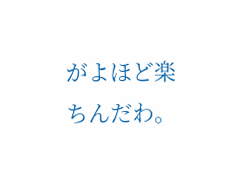がよほど楽ちんだわ。